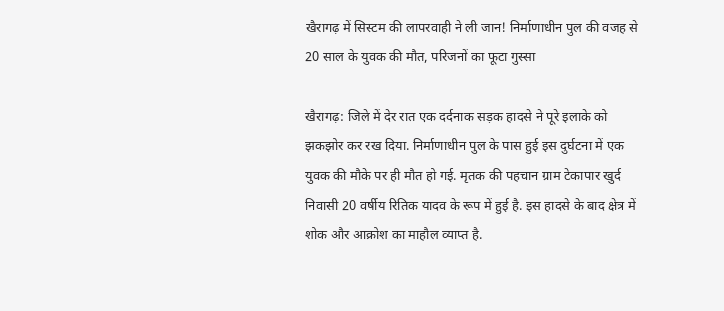खैरागढ़ में सिस्टम की लापरवाही ने ली जान! निर्माणाधीन पुल की वजह से 20 साल के युवक की मौत, परिजनों का फूटा गुस्सा

खैरागढ़: जिले में देर रात एक दर्दनाक सड़क हादसे ने पूरे इलाके को झकझोर कर रख दिया. निर्माणाधीन पुल के पास हुई इस दुर्घटना में एक युवक की मौके पर ही मौत हो गई. मृतक की पहचान ग्राम टेकापार खुर्द निवासी 20 वर्षीय रितिक यादव के रूप में हुई है. इस हादसे के बाद क्षेत्र में शोक और आक्रोश का माहौल व्याप्त है.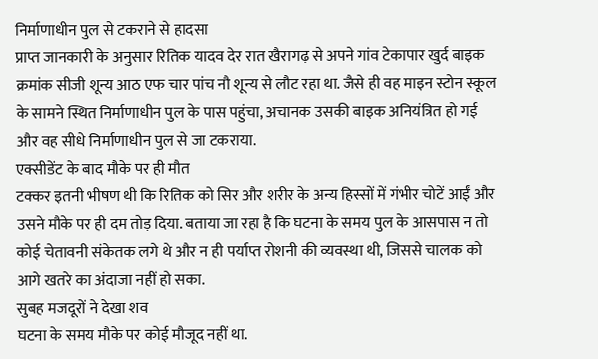निर्माणाधीन पुल से टकराने से हादसा
प्राप्त जानकारी के अनुसार रितिक यादव देर रात खैरागढ़ से अपने गांव टेकापार खुर्द बाइक क्रमांक सीजी शून्य आठ एफ चार पांच नौ शून्य से लौट रहा था. जैसे ही वह माइन स्टोन स्कूल के सामने स्थित निर्माणाधीन पुल के पास पहुंचा, अचानक उसकी बाइक अनियंत्रित हो गई और वह सीधे निर्माणाधीन पुल से जा टकराया.
एक्सीडेंट के बाद मौके पर ही मौत
टक्कर इतनी भीषण थी कि रितिक को सिर और शरीर के अन्य हिस्सों में गंभीर चोटें आईं और उसने मौके पर ही दम तोड़ दिया. बताया जा रहा है कि घटना के समय पुल के आसपास न तो कोई चेतावनी संकेतक लगे थे और न ही पर्याप्त रोशनी की व्यवस्था थी, जिससे चालक को आगे खतरे का अंदाजा नहीं हो सका.
सुबह मजदूरों ने देखा शव
घटना के समय मौके पर कोई मौजूद नहीं था.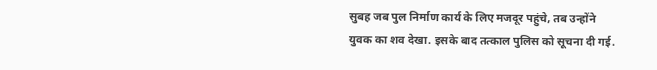सुबह जब पुल निर्माण कार्य के लिए मजदूर पहुंचे, तब उन्होंने युवक का शव देखा. इसके बाद तत्काल पुलिस को सूचना दी गई.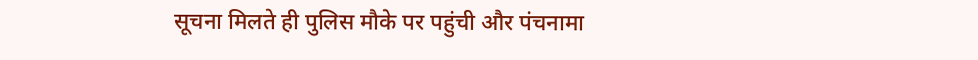सूचना मिलते ही पुलिस मौके पर पहुंची और पंचनामा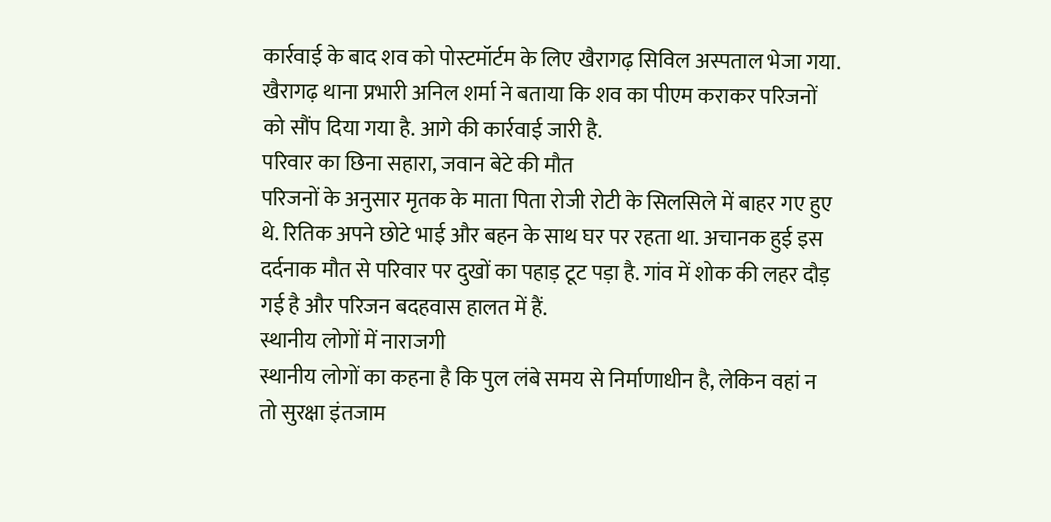कार्रवाई के बाद शव को पोस्टमॉर्टम के लिए खैरागढ़ सिविल अस्पताल भेजा गया. खैरागढ़ थाना प्रभारी अनिल शर्मा ने बताया कि शव का पीएम कराकर परिजनों को सौंप दिया गया है. आगे की कार्रवाई जारी है.
परिवार का छिना सहारा, जवान बेटे की मौत
परिजनों के अनुसार मृतक के माता पिता रोजी रोटी के सिलसिले में बाहर गए हुए थे. रितिक अपने छोटे भाई और बहन के साथ घर पर रहता था. अचानक हुई इस दर्दनाक मौत से परिवार पर दुखों का पहाड़ टूट पड़ा है. गांव में शोक की लहर दौड़ गई है और परिजन बदहवास हालत में हैं.
स्थानीय लोगों में नाराजगी
स्थानीय लोगों का कहना है कि पुल लंबे समय से निर्माणाधीन है, लेकिन वहां न तो सुरक्षा इंतजाम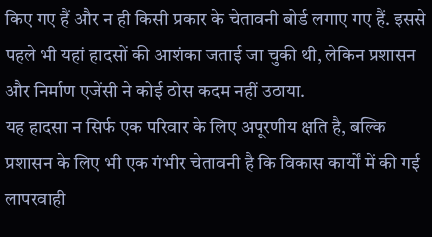किए गए हैं और न ही किसी प्रकार के चेतावनी बोर्ड लगाए गए हैं. इससे पहले भी यहां हादसों की आशंका जताई जा चुकी थी, लेकिन प्रशासन और निर्माण एजेंसी ने कोई ठोस कदम नहीं उठाया.
यह हादसा न सिर्फ एक परिवार के लिए अपूरणीय क्षति है, बल्कि प्रशासन के लिए भी एक गंभीर चेतावनी है कि विकास कार्यों में की गई लापरवाही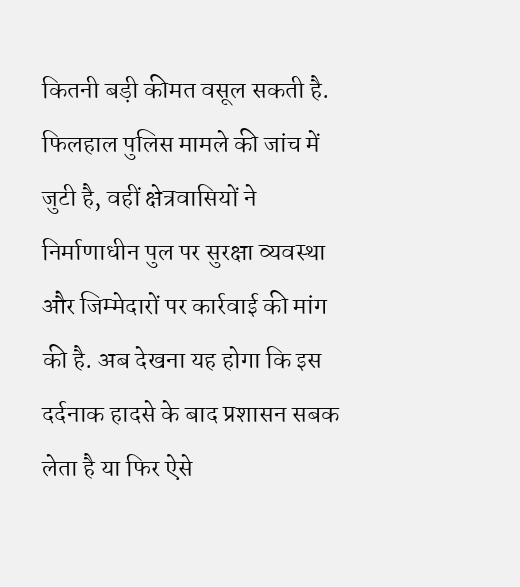कितनी बड़ी कीमत वसूल सकती है. फिलहाल पुलिस मामले की जांच में जुटी है, वहीं क्षेत्रवासियों ने निर्माणाधीन पुल पर सुरक्षा व्यवस्था और जिम्मेदारों पर कार्रवाई की मांग की है. अब देखना यह होगा कि इस दर्दनाक हादसे के बाद प्रशासन सबक लेता है या फिर ऐसे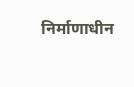निर्माणाधीन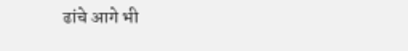ढांचे आगे भी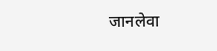जानलेवा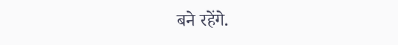बने रहेंगे.